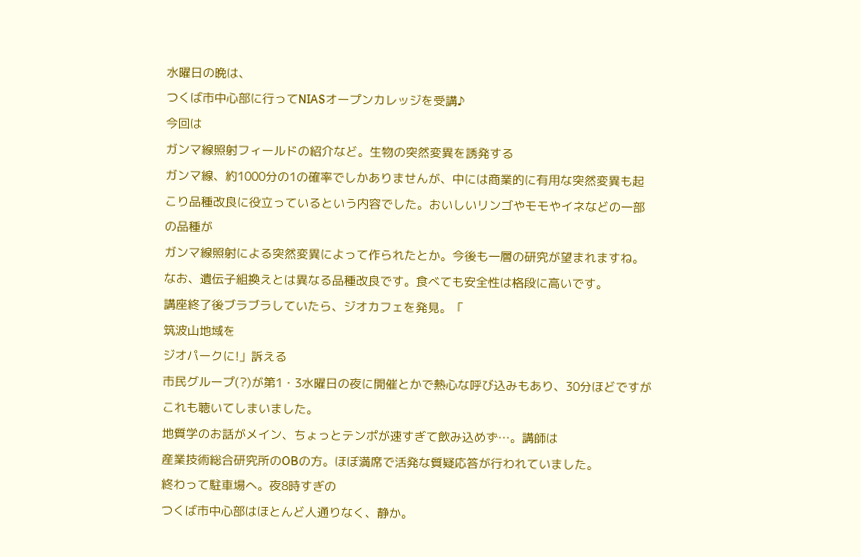水曜日の晩は、
つくば市中心部に行ってNIASオープンカレッジを受講♪
今回は
ガンマ線照射フィールドの紹介など。生物の突然変異を誘発する
ガンマ線、約1000分の1の確率でしかありませんが、中には商業的に有用な突然変異も起こり品種改良に役立っているという内容でした。おいしいリンゴやモモやイネなどの一部の品種が
ガンマ線照射による突然変異によって作られたとか。今後も一層の研究が望まれますね。なお、遺伝子組換えとは異なる品種改良です。食べても安全性は格段に高いです。
講座終了後ブラブラしていたら、ジオカフェを発見。「
筑波山地域を
ジオパークに!」訴える
市民グループ(?)が第1・3水曜日の夜に開催とかで熱心な呼び込みもあり、30分ほどですがこれも聴いてしまいました。
地質学のお話がメイン、ちょっとテンポが速すぎて飲み込めず…。講師は
産業技術総合研究所のOBの方。ほぼ満席で活発な質疑応答が行われていました。
終わって駐車場へ。夜8時すぎの
つくば市中心部はほとんど人通りなく、静か。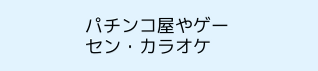パチンコ屋やゲーセン・カラオケ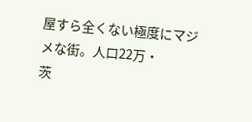屋すら全くない極度にマジメな街。人口22万・
茨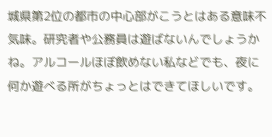城県第2位の都市の中心部がこうとはある意味不気味。研究者や公務員は遊ばないんでしょうかね。アルコールほぼ飲めない私などでも、夜に何か遊べる所がちょっとはできてほしいです。